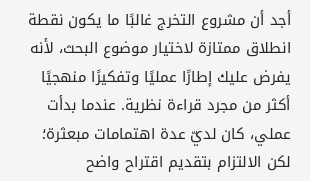أجد أن مشروع التخرج غالبًا ما يكون نقطة انطلاق ممتازة لاختيار موضوع البحث، لأنه يفرض عليك إطارًا عمليًا وتفكيرًا منهجيًا أكثر من مجرد قراءة نظرية. عندما بدأت عملي، كان لديّ عدة اهتمامات مبعثرة؛ لكن الالتزام بتقديم اقتراح واضح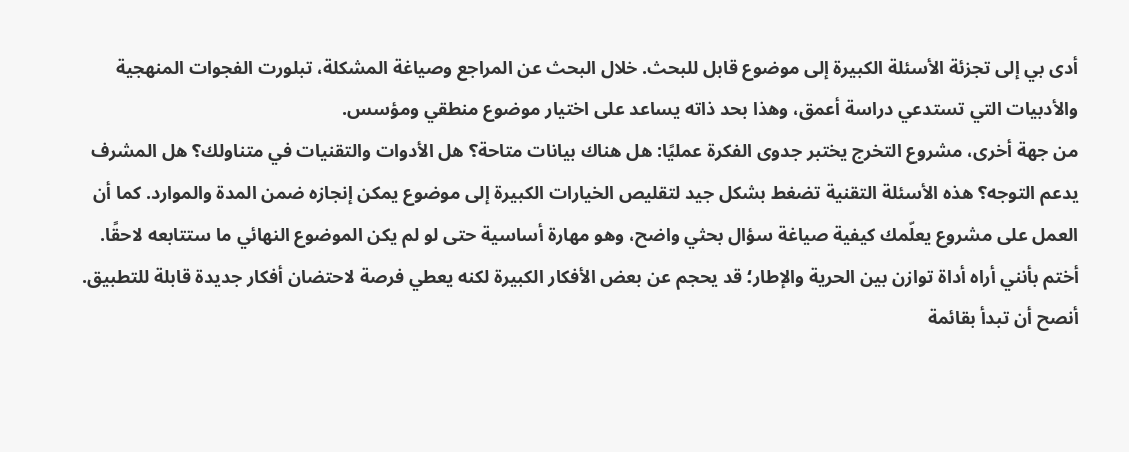أدى بي إلى تجزئة الأسئلة الكبيرة إلى موضوع قابل للبحث. خلال البحث عن المراجع وصياغة المشكلة، تبلورت الفجوات المنهجية والأدبيات التي تستدعي دراسة أعمق، وهذا بحد ذاته يساعد على اختيار موضوع منطقي ومؤسس.
من جهة أخرى، مشروع التخرج يختبر جدوى الفكرة عمليًا: هل هناك بيانات متاحة؟ هل الأدوات والتقنيات في متناولك؟ هل المشرف يدعم التوجه؟ هذه الأسئلة التقنية تضغط بشكل جيد لتقليص الخيارات الكبيرة إلى موضوع يمكن إنجازه ضمن المدة والموارد. كما أن العمل على مشروع يعلّمك كيفية صياغة سؤال بحثي واضح، وهو مهارة أساسية حتى لو لم يكن الموضوع النهائي ما ستتابعه لاحقًا.
أختم بأنني أراه أداة توازن بين الحرية والإطار؛ قد يحجم عن بعض الأفكار الكبيرة لكنه يعطي فرصة لاحتضان أفكار جديدة قابلة للتطبيق. أنصح أن تبدأ بقائمة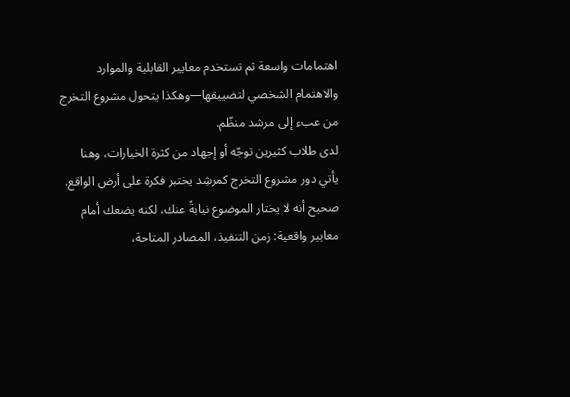اهتمامات واسعة ثم تستخدم معايير القابلية والموارد والاهتمام الشخصي لتضييقها—وهكذا يتحول مشروع التخرج من عبء إلى مرشد منظّم.
لدى طلاب كثيرين توجّه أو إجهاد من كثرة الخيارات، وهنا يأتي دور مشروع التخرج كمرشِد يختبر فكرة على أرض الواقع. صحيح أنه لا يختار الموضوع نيابةً عنك، لكنه يضعك أمام معايير واقعية: زمن التنفيذ، المصادر المتاحة،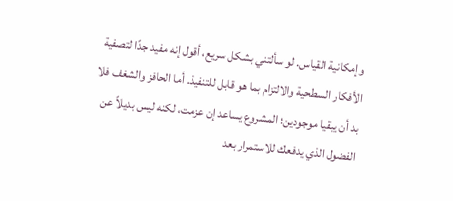وإمكانية القياس. لو سألتني بشكل سريع، أقول إنه مفيد جدًا لتصفية الأفكار السطحية والالتزام بما هو قابل للتنفيذ. أما الحافز والشغف فلا بد أن يبقيا موجودين؛ المشروع يساعد إن عزمت، لكنه ليس بديلاً عن الفضول الذي يدفعك للاستمرار بعد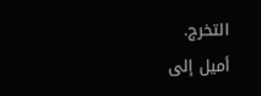التخرج.
أميل إلى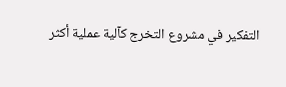التفكير في مشروع التخرج كآلية عملية أكثر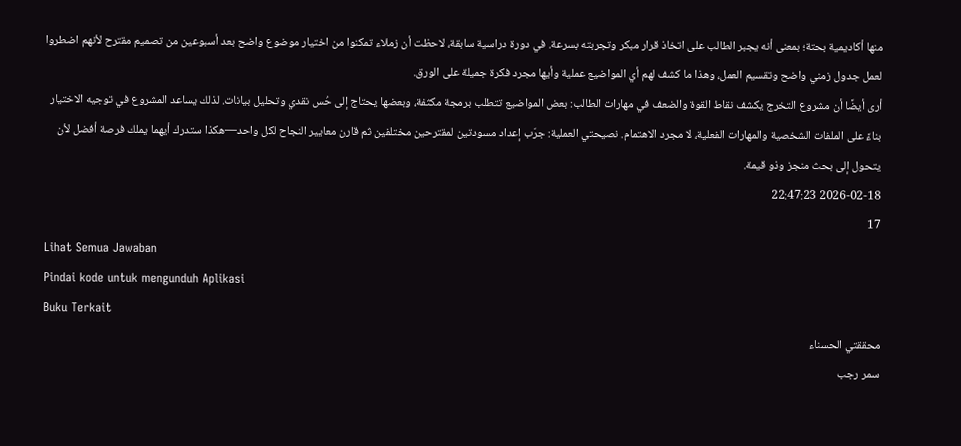منها أكاديمية بحتة؛ بمعنى أنه يجبر الطالب على اتخاذ قرار مبكر وتجربته بسرعة. في دورة دراسية سابقة، لاحظت أن زملاء تمكنوا من اختيار موضوع واضح بعد أسبوعين من تصميم مقترح لأنهم اضطروا لعمل جدول زمني واضح وتقسيم العمل، وهذا ما كشف لهم أي المواضيع عملية وأيها مجرد فكرة جميلة على الورق.
أرى أيضًا أن مشروع التخرج يكشف نقاط القوة والضعف في مهارات الطالب: بعض المواضيع تتطلب برمجة مكثفة، وبعضها يحتاج إلى حُس نقدي وتحليل بيانات. لذلك يساعد المشروع في توجيه الاختيار بناءً على الملفات الشخصية والمهارات الفعلية، لا مجرد الاهتمام. نصيحتي العملية: جرّب إعداد مسودتين لمقترحين مختلفين ثم قارن معايير النجاح لكل واحد—هكذا ستدرك أيهما يملك فرصة أفضل لأن يتحول إلى بحث منجز وذو قيمة.
2026-02-18 22:47:23
17
Lihat Semua Jawaban
Pindai kode untuk mengunduh Aplikasi
Buku Terkait
محققتي الحسناء
سمر رجب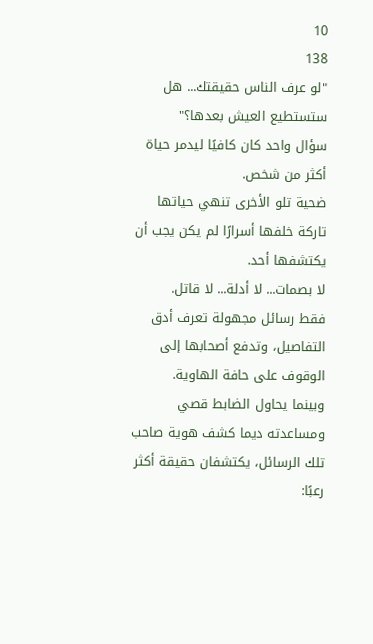10
138
"لو عرف الناس حقيقتك... هل ستستطيع العيش بعدها؟"
سؤال واحد كان كافيًا ليدمر حياة أكثر من شخص.
ضحية تلو الأخرى تنهي حياتها تاركة خلفها أسرارًا لم يكن يجب أن يكتشفها أحد.
لا بصمات... لا أدلة... لا قاتل.
فقط رسائل مجهولة تعرف أدق التفاصيل، وتدفع أصحابها إلى الوقوف على حافة الهاوية.
وبينما يحاول الضابط قصي ومساعدته ديما كشف هوية صاحب تلك الرسائل، يكتشفان حقيقة أكثر رعبًا: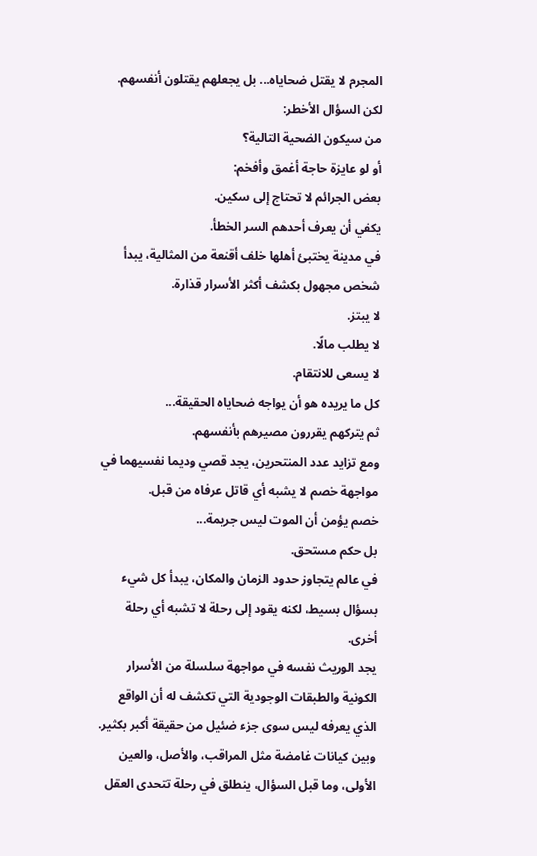المجرم لا يقتل ضحاياه... بل يجعلهم يقتلون أنفسهم.
لكن السؤال الأخطر:
من سيكون الضحية التالية؟
أو لو عايزة حاجة أغمق وأفخم:
بعض الجرائم لا تحتاج إلى سكين.
يكفي أن يعرف أحدهم السر الخطأ.
في مدينة يختبئ أهلها خلف أقنعة من المثالية، يبدأ شخص مجهول بكشف أكثر الأسرار قذارة.
لا يبتز.
لا يطلب مالًا.
لا يسعى للانتقام.
كل ما يريده هو أن يواجه ضحاياه الحقيقة...
ثم يتركهم يقررون مصيرهم بأنفسهم.
ومع تزايد عدد المنتحرين، يجد قصي وديما نفسيهما في مواجهة خصم لا يشبه أي قاتل عرفاه من قبل.
خصم يؤمن أن الموت ليس جريمة...
بل حكم مستحق.
في عالم يتجاوز حدود الزمان والمكان، يبدأ كل شيء بسؤال بسيط، لكنه يقود إلى رحلة لا تشبه أي رحلة أخرى.
يجد الوريث نفسه في مواجهة سلسلة من الأسرار الكونية والطبقات الوجودية التي تكشف له أن الواقع الذي يعرفه ليس سوى جزء ضئيل من حقيقة أكبر بكثير. وبين كيانات غامضة مثل المراقب، والأصل، والعين الأولى، وما قبل السؤال، ينطلق في رحلة تتحدى العقل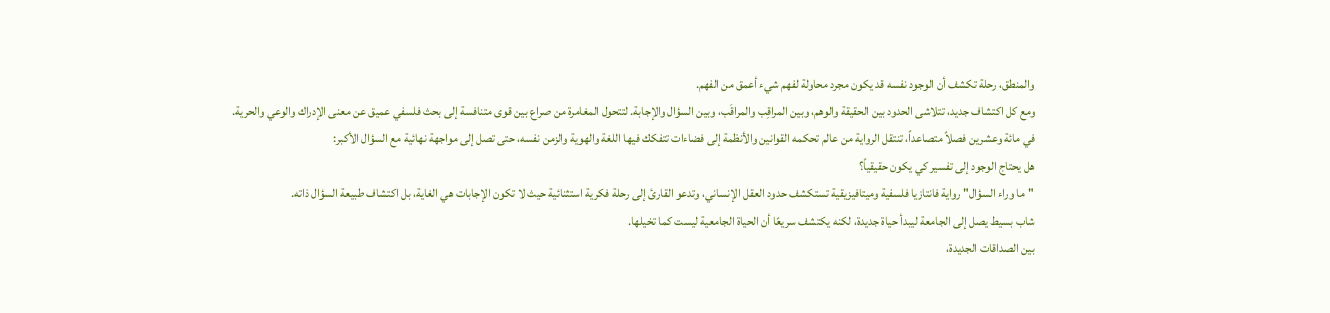والمنطق، رحلة تكشف أن الوجود نفسه قد يكون مجرد محاولة لفهم شيء أعمق من الفهم.
ومع كل اكتشاف جديد، تتلاشى الحدود بين الحقيقة والوهم، وبين المراقِب والمراقَب، وبين السؤال والإجابة. لتتحول المغامرة من صراع بين قوى متنافسة إلى بحث فلسفي عميق عن معنى الإدراك والوعي والحرية.
في مائة وعشرين فصلاً متصاعداً، تنتقل الرواية من عالم تحكمه القوانين والأنظمة إلى فضاءات تتفكك فيها اللغة والهوية والزمن نفسه، حتى تصل إلى مواجهة نهائية مع السؤال الأكبر:
هل يحتاج الوجود إلى تفسير كي يكون حقيقياً؟
"ما وراء السؤال" رواية فانتازيا فلسفية وميتافيزيقية تستكشف حدود العقل الإنساني، وتدعو القارئ إلى رحلة فكرية استثنائية حيث لا تكون الإجابات هي الغاية، بل اكتشاف طبيعة السؤال ذاته.
شاب بسيط يصل إلى الجامعة ليبدأ حياة جديدة، لكنه يكتشف سريعًا أن الحياة الجامعية ليست كما تخيلها.
بين الصداقات الجديدة،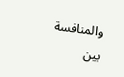والمنافسة بين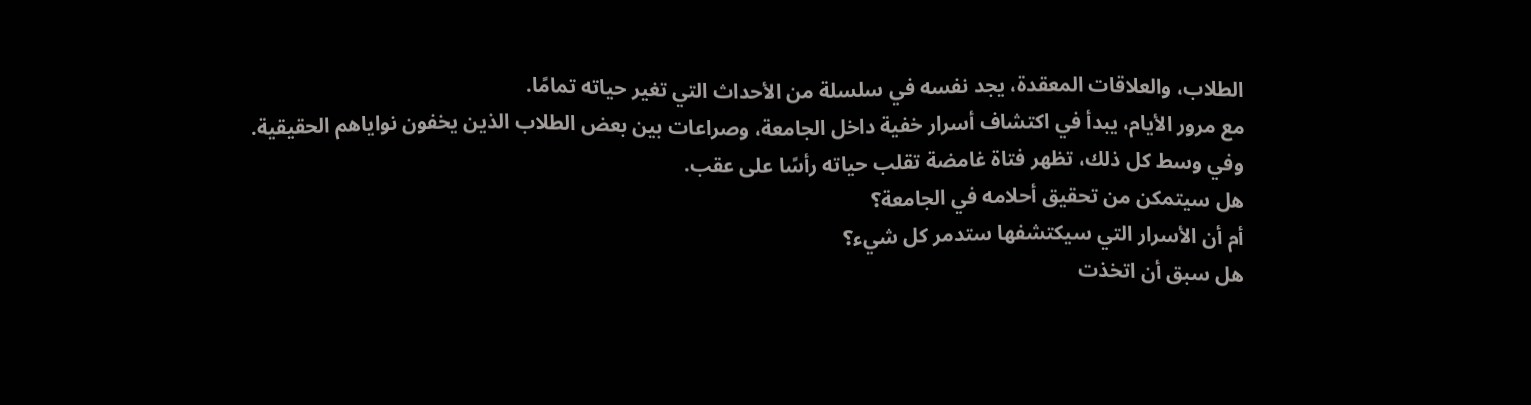الطلاب، والعلاقات المعقدة، يجد نفسه في سلسلة من الأحداث التي تغير حياته تمامًا.
مع مرور الأيام، يبدأ في اكتشاف أسرار خفية داخل الجامعة، وصراعات بين بعض الطلاب الذين يخفون نواياهم الحقيقية.
وفي وسط كل ذلك، تظهر فتاة غامضة تقلب حياته رأسًا على عقب.
هل سيتمكن من تحقيق أحلامه في الجامعة؟
أم أن الأسرار التي سيكتشفها ستدمر كل شيء؟
هل سبق أن اتخذت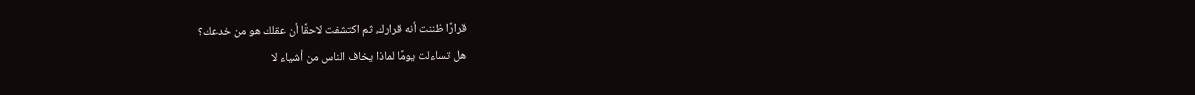قرارًا ظننت أنه قرارك، ثم اكتشفت لاحقًا أن عقلك هو من خدعك؟
هل تساءلت يومًا لماذا يخاف الناس من أشياء لا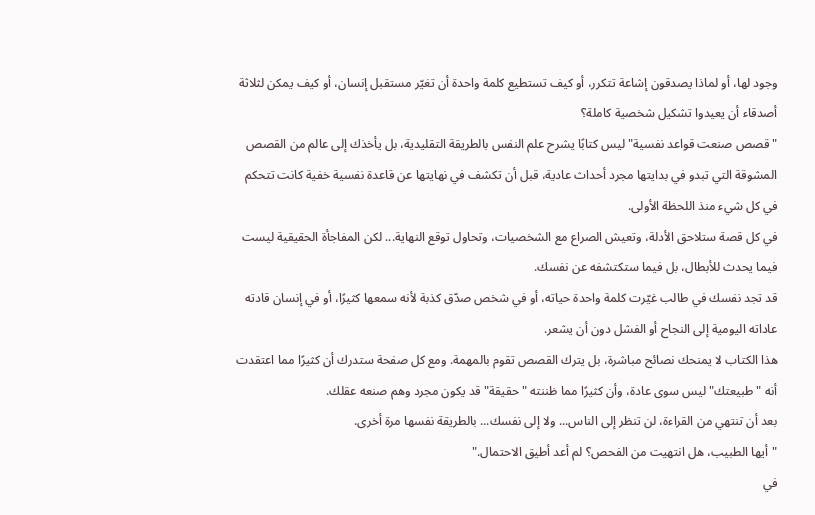وجود لها، أو لماذا يصدقون إشاعة تتكرر، أو كيف تستطيع كلمة واحدة أن تغيّر مستقبل إنسان، أو كيف يمكن لثلاثة أصدقاء أن يعيدوا تشكيل شخصية كاملة؟
"قصص صنعت قواعد نفسية" ليس كتابًا يشرح علم النفس بالطريقة التقليدية، بل يأخذك إلى عالم من القصص المشوقة التي تبدو في بدايتها مجرد أحداث عادية، قبل أن تكشف في نهايتها عن قاعدة نفسية خفية كانت تتحكم في كل شيء منذ اللحظة الأولى.
في كل قصة ستلاحق الأدلة، وتعيش الصراع مع الشخصيات، وتحاول توقع النهاية... لكن المفاجأة الحقيقية ليست فيما يحدث للأبطال، بل فيما ستكتشفه عن نفسك.
قد تجد نفسك في طالب غيّرت كلمة واحدة حياته، أو في شخص صدّق كذبة لأنه سمعها كثيرًا، أو في إنسان قادته عاداته اليومية إلى النجاح أو الفشل دون أن يشعر.
هذا الكتاب لا يمنحك نصائح مباشرة، بل يترك القصص تقوم بالمهمة. ومع كل صفحة ستدرك أن كثيرًا مما اعتقدت أنه "طبيعتك" ليس سوى عادة، وأن كثيرًا مما ظننته "حقيقة" قد يكون مجرد وهم صنعه عقلك.
بعد أن تنتهي من القراءة، لن تنظر إلى الناس... ولا إلى نفسك... بالطريقة نفسها مرة أخرى.
"أيها الطبيب، هل انتهيت من الفحص؟ لم أعد أطيق الاحتمال."
في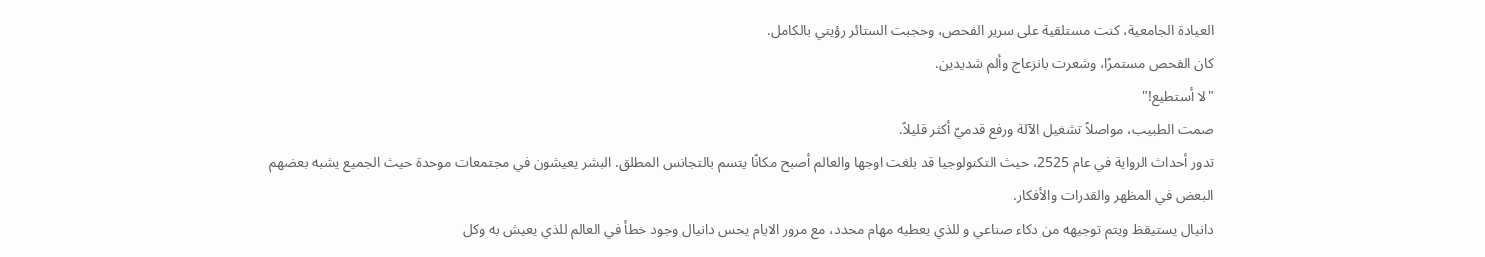العيادة الجامعية، كنت مستلقية على سرير الفحص، وحجبت الستائر رؤيتي بالكامل.
كان الفحص مستمرًا، وشعرت بانزعاج وألم شديدين.
"لا أستطيع!"
صمت الطبيب، مواصلاً تشغيل الآلة ورفع قدميّ أكثر قليلاً.
تدور أحداث الرواية في عام 2525، حيث التكنولوجيا قد بلغت اوجها والعالم أصبح مكانًا يتسم بالتجانس المطلق. البشر يعيشون في مجتمعات موحدة حيث الجميع يشبه بعضهم البعض في المظهر والقدرات والأفكار.
دانيال يستيقظ ويتم توجيهه من دكاء صناعي و للذي يعطيه مهام محدد، مع مرور الايام يحس دانيال وجود خطأ في العالم للذي يعيش به وكل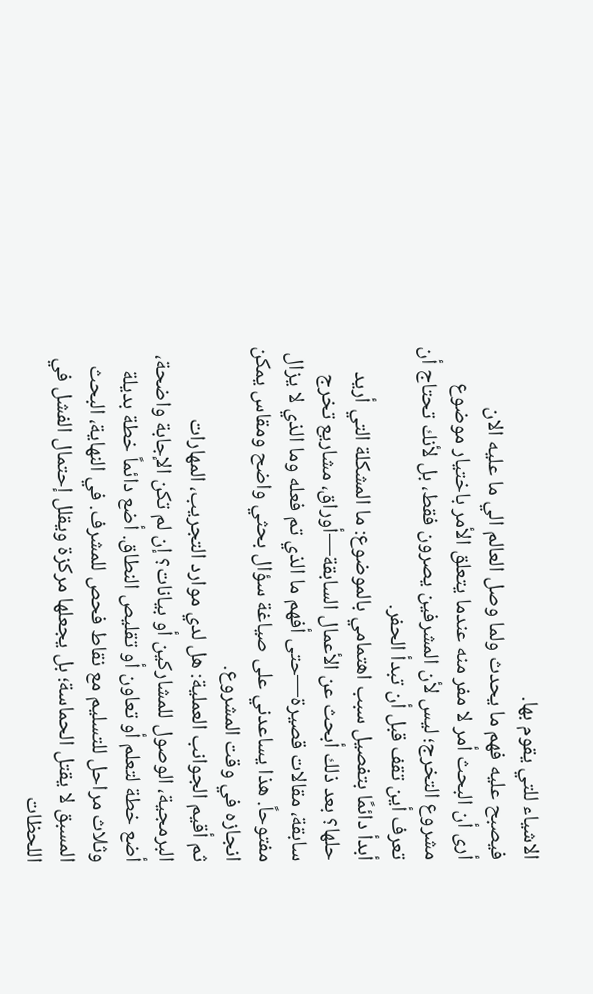الاشياء للتي يقوم بها.
فيصبح عليه فهم ما يحدث ولما وصل العالم الي ما عليه الان
أرى أن البحث أمر لا مفر منه عندما يتعلق الأمر باختيار موضوع مشروع التخرج؛ ليس لأن المشرفين يصرون فقط، بل لأنك تحتاج أن تعرف أين تقف قبل أن تبدأ الحفر.
أبدأ دائمًا بتفصيل سبب اهتمامي بالموضوع: ما المشكلة التي أريد حلها؟ بعد ذلك أبحث عن الأعمال السابقة—أوراق، مشاريع تخرج سابقة، مقالات قصيرة—حتى أفهم ما الذي تم فعله وما الذي لا يزال مفتوحاً. هذا يساعدني على صياغة سؤال بحثي واضح ومقاس يمكن انجازه في وقت المشروع.
ثم أقيم الجوانب العملية: هل لدي موارد التجريب، المهارات البرمجية، الوصول للمشاركين أو بيانات؟ إن لم تكن الإجابة واضحة، أضع خطة لتعلم أو تعاون أو تقليص النطاق. أضع دائماً خطة بديلة وثلاث مراحل للتسليم مع نقاط فحص للمشرف. في النهاية، البحث المسبق لا يقتل الحماسة؛ بل يجعلها مركزة ويقلل إحتمال الفشل في اللحظات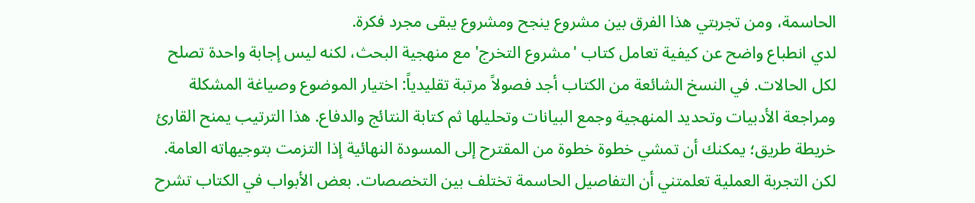الحاسمة، ومن تجربتي هذا الفرق بين مشروع ينجح ومشروع يبقى مجرد فكرة.
لدي انطباع واضح عن كيفية تعامل كتاب 'مشروع التخرج' مع منهجية البحث، لكنه ليس إجابة واحدة تصلح لكل الحالات. في النسخ الشائعة من الكتاب أجد فصولاً مرتبة تقليدياً: اختيار الموضوع وصياغة المشكلة ومراجعة الأدبيات وتحديد المنهجية وجمع البيانات وتحليلها ثم كتابة النتائج والدفاع. هذا الترتيب يمنح القارئ خريطة طريق؛ يمكنك أن تمشي خطوة خطوة من المقترح إلى المسودة النهائية إذا التزمت بتوجيهاته العامة.
لكن التجربة العملية تعلمتني أن التفاصيل الحاسمة تختلف بين التخصصات. بعض الأبواب في الكتاب تشرح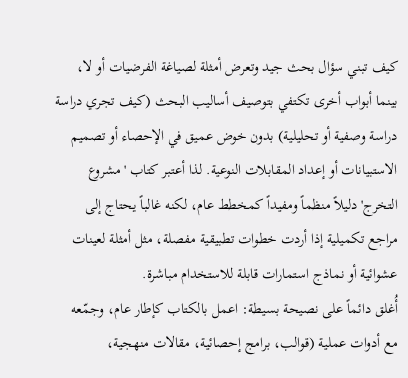كيف تبني سؤال بحث جيد وتعرض أمثلة لصياغة الفرضيات أو لا، بينما أبواب أخرى تكتفي بتوصيف أساليب البحث (كيف تجري دراسة دراسة وصفية أو تحليلية) بدون خوض عميق في الإحصاء أو تصميم الاستبيانات أو إعداد المقابلات النوعية. لذا أعتبر كتاب 'مشروع التخرج' دليلاً منظماً ومفيداً كمخطط عام، لكنه غالباً يحتاج إلى مراجع تكميلية إذا أردت خطوات تطبيقية مفصلة، مثل أمثلة لعينات عشوائية أو نماذج استمارات قابلة للاستخدام مباشرة.
أُغلق دائماً على نصيحة بسيطة: اعمل بالكتاب كإطار عام، وجمّعه مع أدوات عملية (قوالب، برامج إحصائية، مقالات منهجية،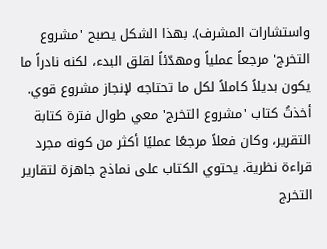واستشارات المشرف). بهذا الشكل يصبح 'مشروع التخرج' مرجعاً عملياً ومهدّئاً لقلق البدء، لكنه نادراً ما يكون بديلاً كاملاً لكل ما تحتاجه لإنجاز مشروع قوي.
أخذتُ كتاب 'مشروع التخرج' معي طوال فترة كتابة التقرير، وكان فعلاً مرجعًا عمليًا أكثر من كونه مجرد قراءة نظرية. يحتوي الكتاب على نماذج جاهزة لتقارير التخرج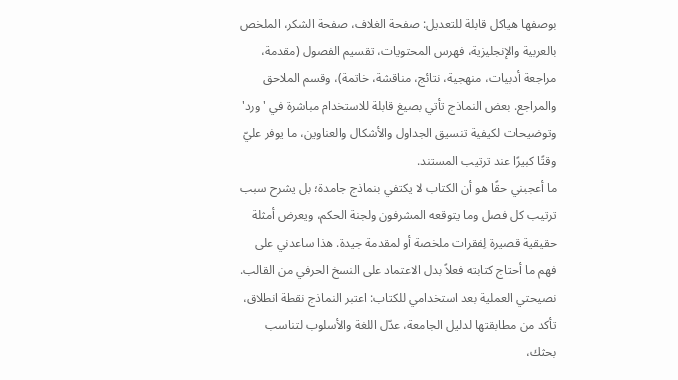بوصفها هياكل قابلة للتعديل: صفحة الغلاف، صفحة الشكر، الملخص بالعربية والإنجليزية، فهرس المحتويات، تقسيم الفصول (مقدمة، مراجعة أدبيات، منهجية، نتائج، مناقشة، خاتمة)، وقسم الملاحق والمراجع. بعض النماذج تأتي بصيغ قابلة للاستخدام مباشرة في 'ورد' وتوضيحات لكيفية تنسيق الجداول والأشكال والعناوين، ما يوفر عليّ وقتًا كبيرًا عند ترتيب المستند.
ما أعجبني حقًا هو أن الكتاب لا يكتفي بنماذج جامدة؛ بل يشرح سبب ترتيب كل فصل وما يتوقعه المشرفون ولجنة الحكم، ويعرض أمثلة حقيقية قصيرة لِفقرات ملخصة أو لمقدمة جيدة. هذا ساعدني على فهم ما أحتاج كتابته فعلاً بدل الاعتماد على النسخ الحرفي من القالب.
نصيحتي العملية بعد استخدامي للكتاب: اعتبر النماذج نقطة انطلاق، تأكد من مطابقتها لدليل الجامعة، عدّل اللغة والأسلوب لتناسب بحثك،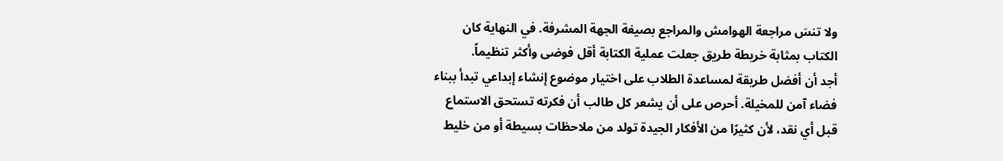ولا تنسَ مراجعة الهوامش والمراجع بصيغة الجهة المشرفة. في النهاية كان الكتاب بمثابة خريطة طريق جعلت عملية الكتابة أقل فوضى وأكثر تنظيماً.
أجد أن أفضل طريقة لمساعدة الطلاب على اختيار موضوع إنشاء إبداعي تبدأ ببناء فضاء آمن للمخيلة. أحرص على أن يشعر كل طالب أن فكرته تستحق الاستماع قبل أي نقد، لأن كثيرًا من الأفكار الجيدة تولد من ملاحظات بسيطة أو من خليط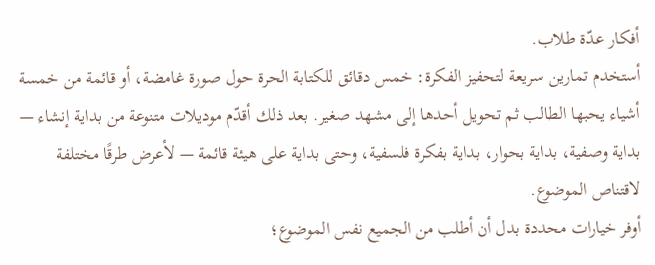أفكار عدّة طلاب.
أستخدم تمارين سريعة لتحفيز الفكرة: خمس دقائق للكتابة الحرة حول صورة غامضة، أو قائمة من خمسة أشياء يحبها الطالب ثم تحويل أحدها إلى مشهد صغير. بعد ذلك أقدّم موديلات متنوعة من بداية إنشاء — بداية وصفية، بداية بحوار، بداية بفكرة فلسفية، وحتى بداية على هيئة قائمة — لأعرض طرقًا مختلفة لاقتناص الموضوع.
أوفر خيارات محددة بدل أن أطلب من الجميع نفس الموضوع؛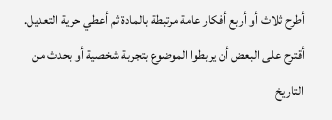أطرح ثلاث أو أربع أفكار عامة مرتبطة بالمادة ثم أعطي حرية التعديل. أقترح على البعض أن يربطوا الموضوع بتجربة شخصية أو بحدث من التاريخ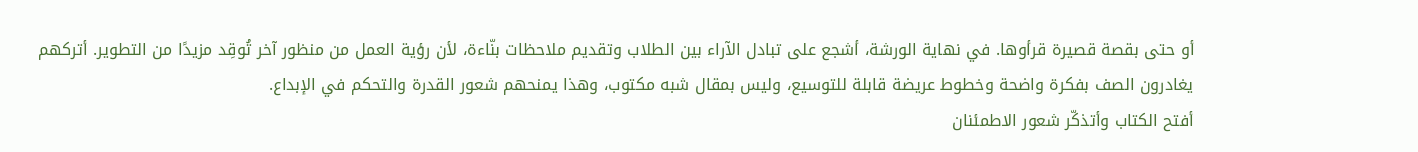أو حتى بقصة قصيرة قرأوها. في نهاية الورشة، أشجع على تبادل الآراء بين الطلاب وتقديم ملاحظات بنّاءة، لأن رؤية العمل من منظور آخر تُوقِد مزيدًا من التطوير. أتركهم يغادرون الصف بفكرة واضحة وخطوط عريضة قابلة للتوسيع، وليس بمقال شبه مكتوب، وهذا يمنحهم شعور القدرة والتحكم في الإبداع.
أفتح الكتاب وأتذكّر شعور الاطمئنان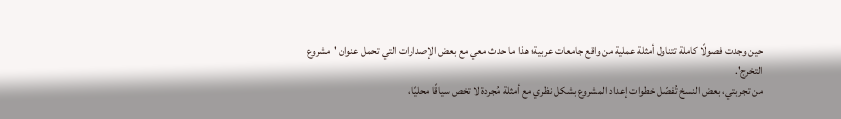حين وجدت فصولًا كاملة تتناول أمثلة عملية من واقع جامعات عربية؛ هذا ما حدث معي مع بعض الإصدارات التي تحمل عنوان 'مشروع التخرج'.
من تجربتي، بعض النسخ تُفصّل خطوات إعداد المشروع بشكل نظري مع أمثلة مُجردة لا تخص سياقًا محليًا،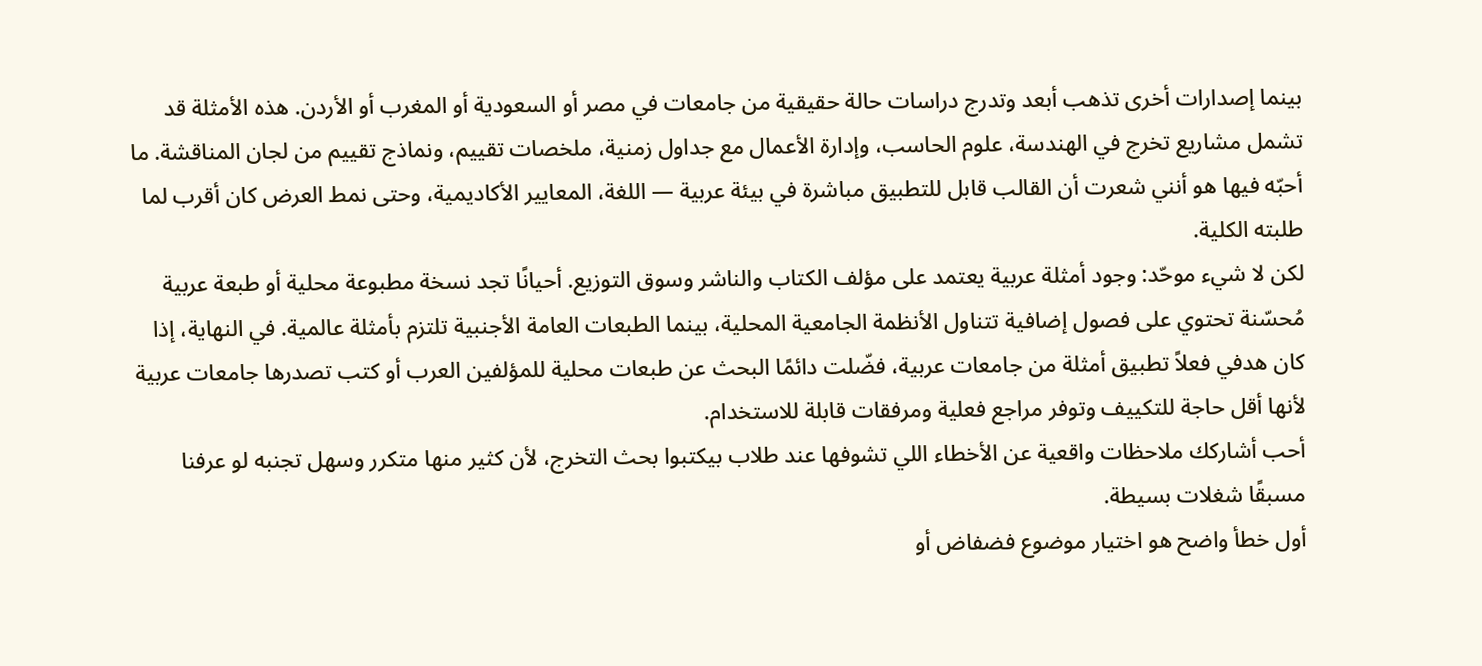بينما إصدارات أخرى تذهب أبعد وتدرج دراسات حالة حقيقية من جامعات في مصر أو السعودية أو المغرب أو الأردن. هذه الأمثلة قد تشمل مشاريع تخرج في الهندسة، علوم الحاسب، وإدارة الأعمال مع جداول زمنية، ملخصات تقييم، ونماذج تقييم من لجان المناقشة. ما أحبّه فيها هو أنني شعرت أن القالب قابل للتطبيق مباشرة في بيئة عربية — اللغة، المعايير الأكاديمية، وحتى نمط العرض كان أقرب لما طلبته الكلية.
لكن لا شيء موحّد: وجود أمثلة عربية يعتمد على مؤلف الكتاب والناشر وسوق التوزيع. أحيانًا تجد نسخة مطبوعة محلية أو طبعة عربية مُحسّنة تحتوي على فصول إضافية تتناول الأنظمة الجامعية المحلية، بينما الطبعات العامة الأجنبية تلتزم بأمثلة عالمية. في النهاية، إذا كان هدفي فعلاً تطبيق أمثلة من جامعات عربية، فضّلت دائمًا البحث عن طبعات محلية للمؤلفين العرب أو كتب تصدرها جامعات عربية لأنها أقل حاجة للتكييف وتوفر مراجع فعلية ومرفقات قابلة للاستخدام.
أحب أشاركك ملاحظات واقعية عن الأخطاء اللي تشوفها عند طلاب بيكتبوا بحث التخرج، لأن كثير منها متكرر وسهل تجنبه لو عرفنا مسبقًا شغلات بسيطة.
أول خطأ واضح هو اختيار موضوع فضفاض أو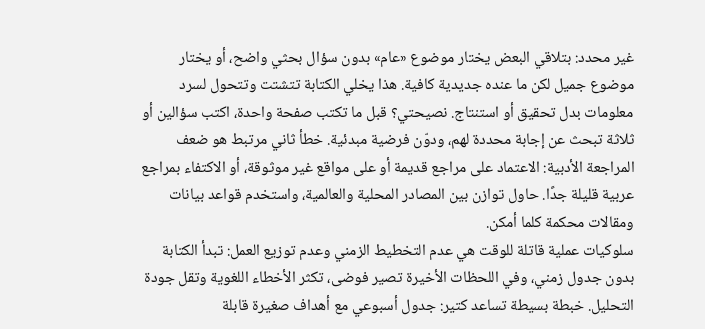غير محدد: بتلاقي البعض يختار موضوع «عام» بدون سؤال بحثي واضح، أو يختار موضوع جميل لكن ما عنده جديدية كافية. هذا يخلي الكتابة تتشتت وتتحول لسرد معلومات بدل تحقيق أو استنتاج. نصيحتي؟ قبل ما تكتب صفحة واحدة، اكتب سؤالين أو ثلاثة تبحث عن إجابة محددة لهم، ودوّن فرضية مبدئية. خطأ ثاني مرتبط هو ضعف المراجعة الأدبية: الاعتماد على مراجع قديمة أو على مواقع غير موثوقة، أو الاكتفاء بمراجع عربية قليلة جدًا. حاول توازن بين المصادر المحلية والعالمية، واستخدم قواعد بيانات ومقالات محكمة كلما أمكن.
سلوكيات عملية قاتلة للوقت هي عدم التخطيط الزمني وعدم توزيع العمل: تبدأ الكتابة بدون جدول زمني، وفي اللحظات الأخيرة تصير فوضى، تكثر الأخطاء اللغوية وتقل جودة التحليل. خبطة بسيطة تساعد كتير: جدول أسبوعي مع أهداف صغيرة قابلة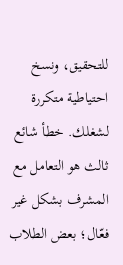للتحقيق، ونسخ احتياطية متكررة لشغلك. خطأ شائع ثالث هو التعامل مع المشرف بشكل غير فعّال؛ بعض الطلاب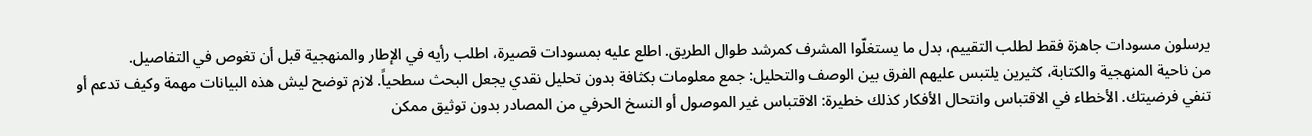يرسلون مسودات جاهزة فقط لطلب التقييم، بدل ما يستغلّوا المشرف كمرشد طوال الطريق. اطلع عليه بمسودات قصيرة، اطلب رأيه في الإطار والمنهجية قبل أن تغوص في التفاصيل.
من ناحية المنهجية والكتابة، كثيرين يلتبس عليهم الفرق بين الوصف والتحليل: جمع معلومات بكثافة بدون تحليل نقدي يجعل البحث سطحياً. لازم توضح ليش هذه البيانات مهمة وكيف تدعم أو تنفي فرضيتك. الأخطاء في الاقتباس وانتحال الأفكار كذلك خطيرة: الاقتباس غير الموصول أو النسخ الحرفي من المصادر بدون توثيق ممكن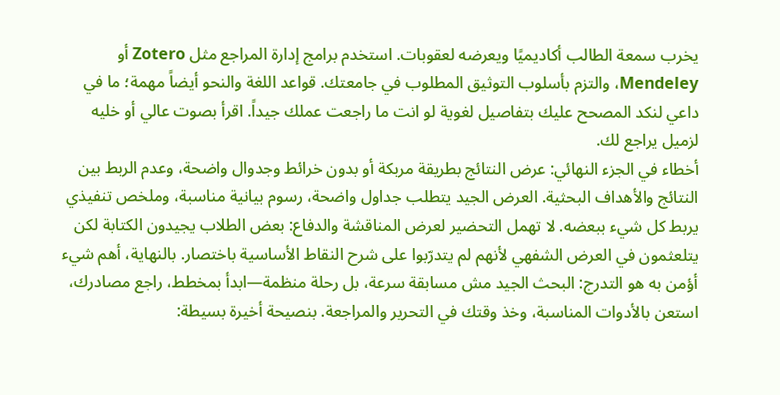يخرب سمعة الطالب أكاديميًا ويعرضه لعقوبات. استخدم برامج إدارة المراجع مثل Zotero أو Mendeley، والتزم بأسلوب التوثيق المطلوب في جامعتك. قواعد اللغة والنحو أيضاً مهمة؛ ما في داعي لنكد المصحح عليك بتفاصيل لغوية لو انت ما راجعت عملك جيداً. اقرأ بصوت عالي أو خليه لزميل يراجع لك.
أخطاء في الجزء النهائي: عرض النتائج بطريقة مربكة أو بدون خرائط وجدوال واضحة، وعدم الربط بين النتائج والأهداف البحثية. العرض الجيد يتطلب جداول واضحة، رسوم بيانية مناسبة، وملخص تنفيذي يربط كل شيء ببعضه. لا تهمل التحضير لعرض المناقشة والدفاع: بعض الطلاب يجيدون الكتابة لكن يتلعثمون في العرض الشفهي لأنهم لم يتدرّبوا على شرح النقاط الأساسية باختصار. بالنهاية، أهم شيء أؤمن به هو التدرج: البحث الجيد مش مسابقة سرعة، بل رحلة منظمة—ابدأ بمخطط، راجع مصادرك، استعن بالأدوات المناسبة، وخذ وقتك في التحرير والمراجعة. بنصيحة أخيرة بسيطة: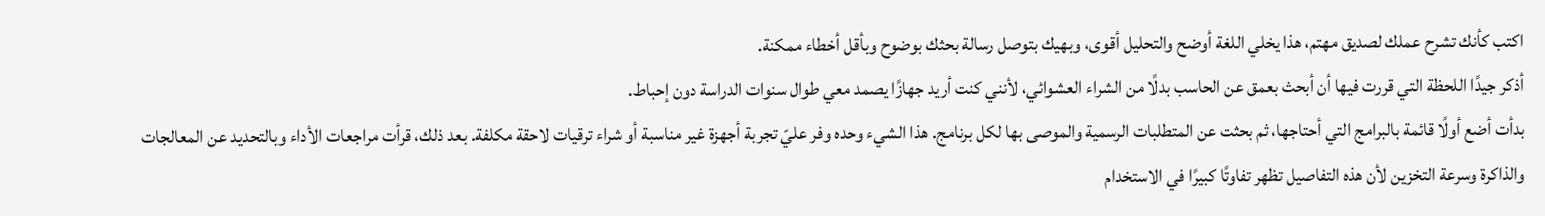اكتب كأنك تشرح عملك لصديق مهتم، هذا يخلي اللغة أوضح والتحليل أقوى، وبهيك بتوصل رسالة بحثك بوضوح وبأقل أخطاء ممكنة.
أذكر جيدًا اللحظة التي قررت فيها أن أبحث بعمق عن الحاسب بدلًا من الشراء العشوائي، لأنني كنت أريد جهازًا يصمد معي طوال سنوات الدراسة دون إحباط.
بدأت أضع أولًا قائمة بالبرامج التي أحتاجها، ثم بحثت عن المتطلبات الرسمية والموصى بها لكل برنامج. هذا الشيء وحده وفر عليّ تجربة أجهزة غير مناسبة أو شراء ترقيات لاحقة مكلفة. بعد ذلك، قرأت مراجعات الأداء وبالتحديد عن المعالجات والذاكرة وسرعة التخزين لأن هذه التفاصيل تظهر تفاوتًا كبيرًا في الاستخدام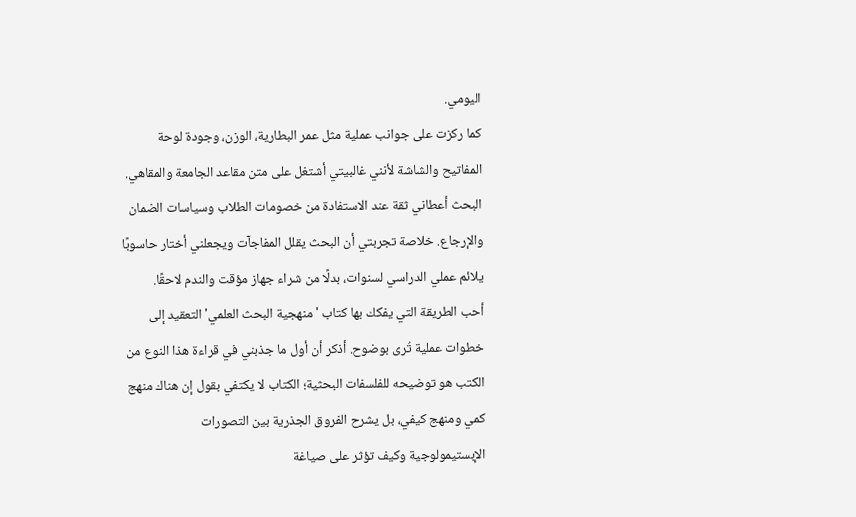اليومي.
كما ركزت على جوانب عملية مثل عمر البطارية، الوزن، وجودة لوحة المفاتيح والشاشة لأنني غالبيتي أشتغل على متن مقاعد الجامعة والمقاهي. البحث أعطاني ثقة عند الاستفادة من خصومات الطلاب وسياسات الضمان والإرجاع. خلاصة تجربتي أن البحث يقلل المفاجآت ويجعلني أختار حاسوبًا يلائم عملي الدراسي لسنوات، بدلًا من شراء جهاز مؤقت والندم لاحقًا.
أحب الطريقة التي يفكك بها كتاب 'منهجية البحث العلمي' التعقيد إلى خطوات عملية تُرى بوضوح. أذكر أن أول ما جذبني في قراءة هذا النوع من الكتب هو توضيحه للفلسفات البحثية؛ الكتاب لا يكتفي بقول إن هناك منهج كمي ومنهج كيفي، بل يشرح الفروق الجذرية بين التصورات الإبستيمولوجية وكيف تؤثر على صياغة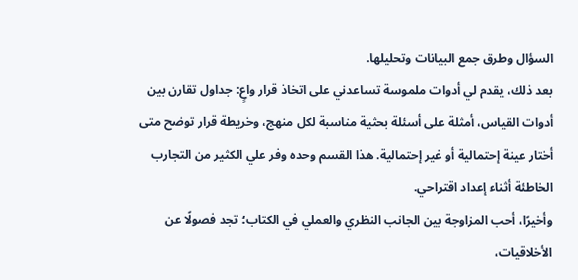السؤال وطرق جمع البيانات وتحليلها.
بعد ذلك، يقدم لي أدوات ملموسة تساعدني على اتخاذ قرار واعٍ: جداول تقارن بين أدوات القياس، أمثلة على أسئلة بحثية مناسبة لكل منهج، وخريطة قرار توضح متى أختار عينة إحتمالية أو غير إحتمالية. هذا القسم وحده وفر علي الكثير من التجارب الخاطئة أثناء إعداد اقتراحي.
وأخيرًا، أحب المزاوجة بين الجانب النظري والعملي في الكتاب؛ تجد فصولًا عن الأخلاقيات،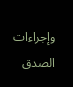وإجراءات الصدق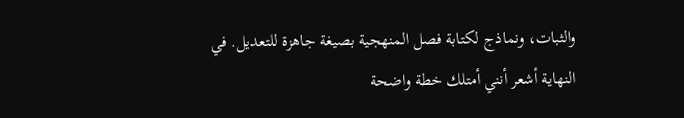والثبات، ونماذج لكتابة فصل المنهجية بصيغة جاهزة للتعديل. في النهاية أشعر أنني أمتلك خطة واضحة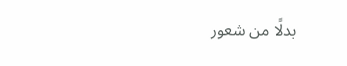بدلًا من شعور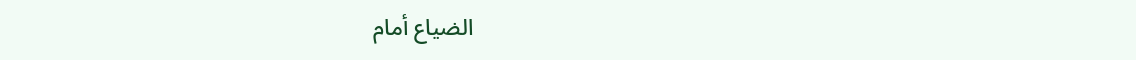الضياع أمام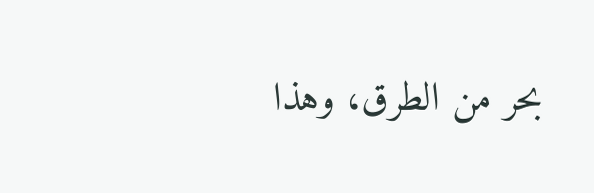بحر من الطرق، وهذا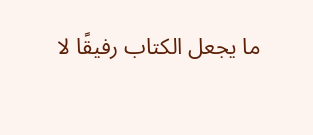ما يجعل الكتاب رفيقًا لا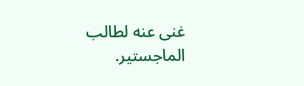غنى عنه لطالب الماجستير.